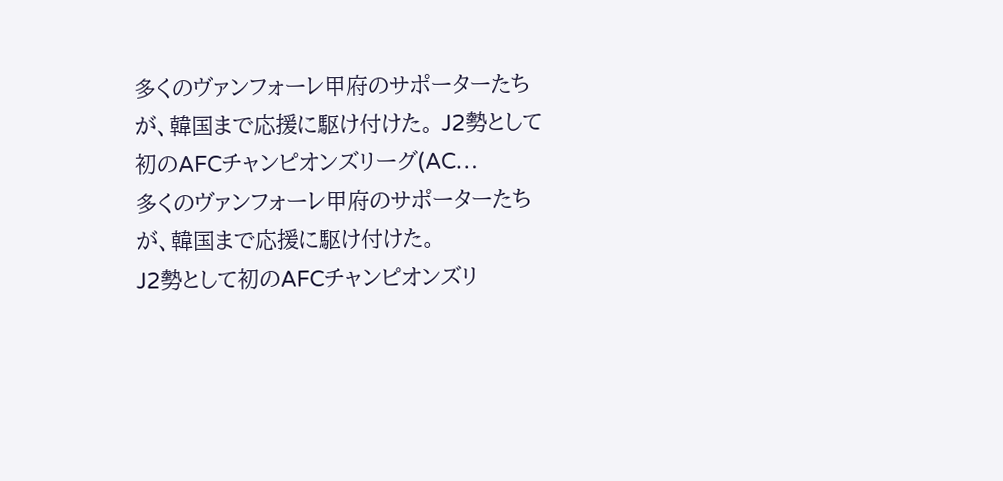多くのヴァンフォーレ甲府のサポーターたちが、韓国まで応援に駆け付けた。 J2勢として初のAFCチャンピオンズリーグ(AC…
多くのヴァンフォーレ甲府のサポーターたちが、韓国まで応援に駆け付けた。
J2勢として初のAFCチャンピオンズリ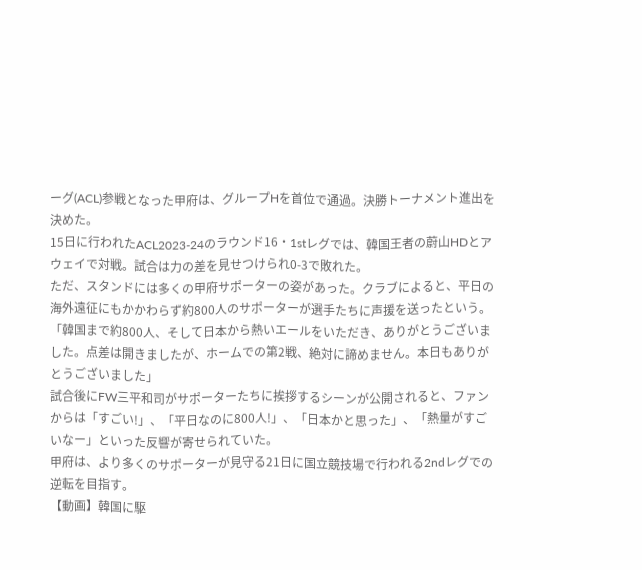ーグ(ACL)参戦となった甲府は、グループHを首位で通過。決勝トーナメント進出を決めた。
15日に行われたACL2023-24のラウンド16・1stレグでは、韓国王者の蔚山HDとアウェイで対戦。試合は力の差を見せつけられ0-3で敗れた。
ただ、スタンドには多くの甲府サポーターの姿があった。クラブによると、平日の海外遠征にもかかわらず約800人のサポーターが選手たちに声援を送ったという。
「韓国まで約800人、そして日本から熱いエールをいただき、ありがとうございました。点差は開きましたが、ホームでの第2戦、絶対に諦めません。本日もありがとうございました」
試合後にFW三平和司がサポーターたちに挨拶するシーンが公開されると、ファンからは「すごい!」、「平日なのに800人!」、「日本かと思った」、「熱量がすごいなー」といった反響が寄せられていた。
甲府は、より多くのサポーターが見守る21日に国立競技場で行われる2ndレグでの逆転を目指す。
【動画】韓国に駆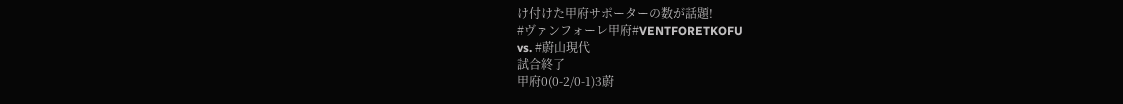け付けた甲府サポーターの数が話題!
#ヴァンフォーレ甲府#VENTFORETKOFU
vs. #蔚山現代
試合終了
甲府0(0-2/0-1)3蔚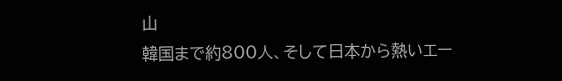山
韓国まで約800人、そして日本から熱いエー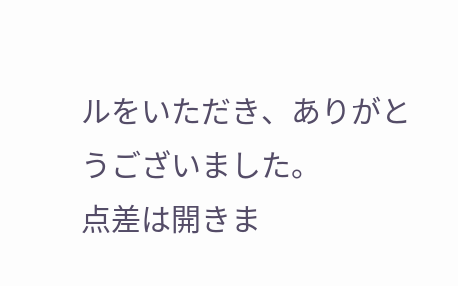ルをいただき、ありがとうございました。
点差は開きま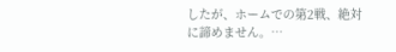したが、ホームでの第2戦、絶対に諦めません。…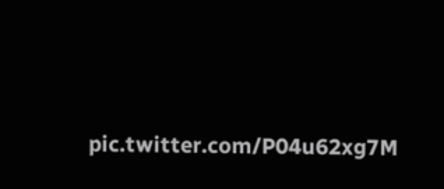pic.twitter.com/P04u62xg7M